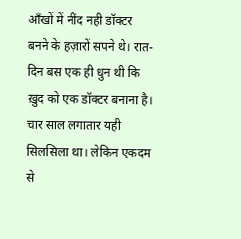आँखों में नींद नही डॉक्टर बनने के हज़ारों सपने थे। रात-दिन बस एक ही धुन थी कि ख़ुद को एक डॉक्टर बनाना है। चार साल लगातार यही सिलसिला था। लेकिन एकदम से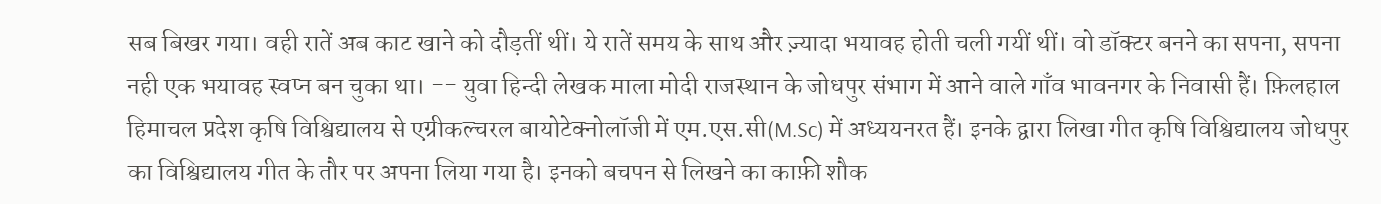सब बिखर गया। वही रातें अब काट खाने को दौड़तीं थीं। ये रातें समय के साथ और ज़्यादा भयावह होती चली गयीं थीं। वो डॉक्टर बनने का सपना, सपना नही एक भयावह स्वप्न बन चुका था। -- युवा हिन्दी लेखक माला मोदी राजस्थान के जोधपुर संभाग में आने वाले गाँव भावनगर के निवासी हैं। फ़िलहाल हिमाचल प्रदेश कृषि विश्विद्यालय से एग्रीकल्चरल बायोटेक्नोलॉजी में एम.एस.सी(M.Sc) में अध्ययनरत हैं। इनके द्वारा लिखा गीत कृषि विश्विद्यालय जोधपुर का विश्विद्यालय गीत के तौर पर अपना लिया गया है। इनको बचपन से लिखने का काफ़ी शौक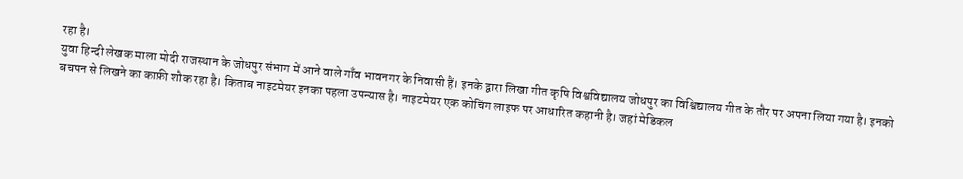रहा है।
युवा हिन्दी लेखक माला मोदी राजस्थान के जोधपुर संभाग में आने वाले गाँव भावनगर के निवासी हैं। इनके द्वारा लिखा गीत कृषि विश्वविद्यालय जोधपुर का विश्विद्यालय गीत के तौर पर अपना लिया गया है। इनको बचपन से लिखने का काफ़ी शौक रहा है। किताब नाइटमेयर इनका पहला उपन्यास है। नाइटमेयर एक कोचिंग लाइफ पर आधारित कहानी है। जहां मेडिकल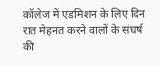कॉलेज में एडमिशन के लिए दिन रात मेहनत करने वालों के संघर्ष की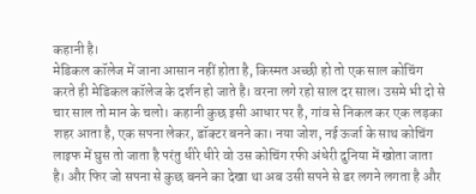कहानी है।
मेडिकल कॉलेज में जाना आसान नहीं होता है, किस्मत अच्छी हो तो एक साल कोचिंग करते ही मेडिकल कॉलेज के दर्शन हो जाते है। वरना लगे रहो साल दर साल। उसमे भी दो से चार साल तो मान के चलो। कहानी कुछ इसी आधार पर है, गांव से निकल कर एक लड़का शहर आता है, एक सपना लेकर, डॉक्टर बनने का। नया जोश, नई ऊर्जा के साथ कोचिंग लाइफ में घुस तो जाता है परंतु धीरे धीरे वो उस कोचिंग रफी अंधेरी दुनिया में खोता जाता है। और फिर जो सपना से कुछ बनने का देखा था अब उसी सपने से डर लगने लगता है और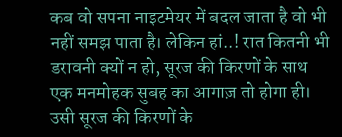कब वो सपना नाइटमेयर में बदल जाता है वो भी नहीं समझ पाता है। लेकिन हां..! रात कितनी भी डरावनी क्यों न हो, सूरज की किरणों के साथ एक मनमोहक सुबह का आगाज़ तो होगा ही। उसी सूरज की किरणों के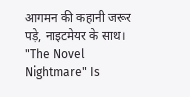आगमन की कहानी जरूर पड़े, नाइटमेयर के साथ।
"The Novel Nightmare" Is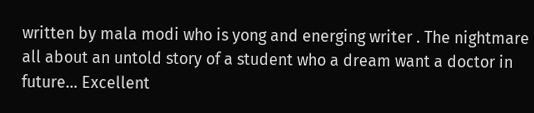written by mala modi who is yong and energing writer . The nightmare all about an untold story of a student who a dream want a doctor in future... Excellent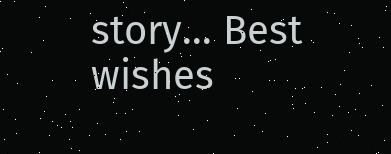story... Best wishes